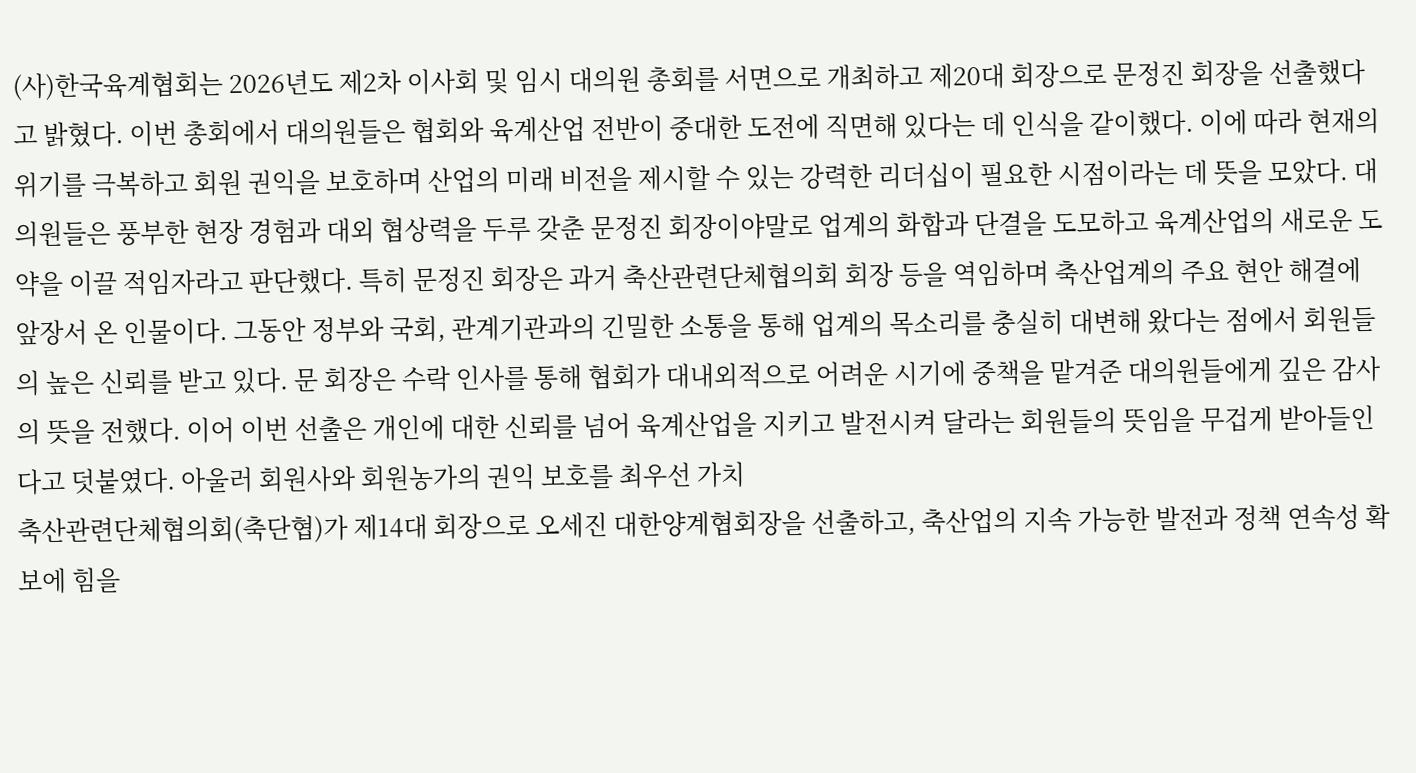(사)한국육계협회는 2026년도 제2차 이사회 및 임시 대의원 총회를 서면으로 개최하고 제20대 회장으로 문정진 회장을 선출했다고 밝혔다. 이번 총회에서 대의원들은 협회와 육계산업 전반이 중대한 도전에 직면해 있다는 데 인식을 같이했다. 이에 따라 현재의 위기를 극복하고 회원 권익을 보호하며 산업의 미래 비전을 제시할 수 있는 강력한 리더십이 필요한 시점이라는 데 뜻을 모았다. 대의원들은 풍부한 현장 경험과 대외 협상력을 두루 갖춘 문정진 회장이야말로 업계의 화합과 단결을 도모하고 육계산업의 새로운 도약을 이끌 적임자라고 판단했다. 특히 문정진 회장은 과거 축산관련단체협의회 회장 등을 역임하며 축산업계의 주요 현안 해결에 앞장서 온 인물이다. 그동안 정부와 국회, 관계기관과의 긴밀한 소통을 통해 업계의 목소리를 충실히 대변해 왔다는 점에서 회원들의 높은 신뢰를 받고 있다. 문 회장은 수락 인사를 통해 협회가 대내외적으로 어려운 시기에 중책을 맡겨준 대의원들에게 깊은 감사의 뜻을 전했다. 이어 이번 선출은 개인에 대한 신뢰를 넘어 육계산업을 지키고 발전시켜 달라는 회원들의 뜻임을 무겁게 받아들인다고 덧붙였다. 아울러 회원사와 회원농가의 권익 보호를 최우선 가치
축산관련단체협의회(축단협)가 제14대 회장으로 오세진 대한양계협회장을 선출하고, 축산업의 지속 가능한 발전과 정책 연속성 확보에 힘을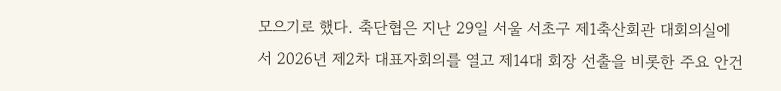모으기로 했다. 축단협은 지난 29일 서울 서초구 제1축산회관 대회의실에서 2026년 제2차 대표자회의를 열고 제14대 회장 선출을 비롯한 주요 안건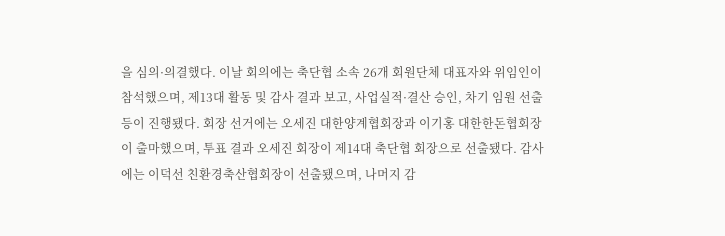을 심의·의결했다. 이날 회의에는 축단협 소속 26개 회원단체 대표자와 위임인이 참석했으며, 제13대 활동 및 감사 결과 보고, 사업실적·결산 승인, 차기 임원 선출 등이 진행됐다. 회장 선거에는 오세진 대한양계협회장과 이기홍 대한한돈협회장이 출마했으며, 투표 결과 오세진 회장이 제14대 축단협 회장으로 선출됐다. 감사에는 이덕선 친환경축산협회장이 선출됐으며, 나머지 감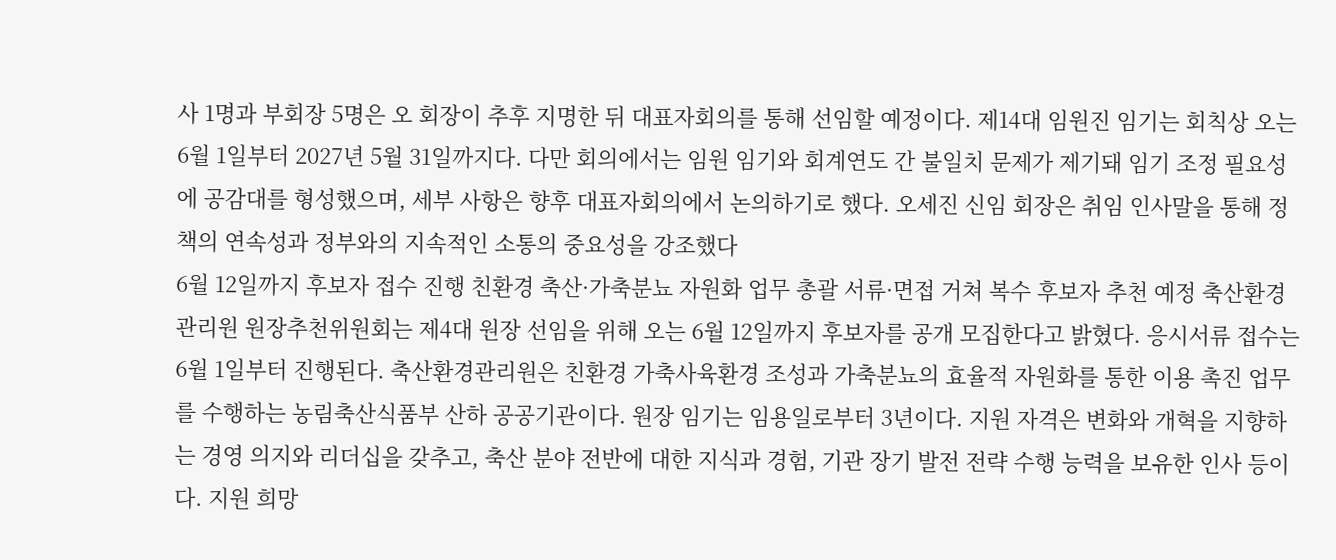사 1명과 부회장 5명은 오 회장이 추후 지명한 뒤 대표자회의를 통해 선임할 예정이다. 제14대 임원진 임기는 회칙상 오는 6월 1일부터 2027년 5월 31일까지다. 다만 회의에서는 임원 임기와 회계연도 간 불일치 문제가 제기돼 임기 조정 필요성에 공감대를 형성했으며, 세부 사항은 향후 대표자회의에서 논의하기로 했다. 오세진 신임 회장은 취임 인사말을 통해 정책의 연속성과 정부와의 지속적인 소통의 중요성을 강조했다
6월 12일까지 후보자 접수 진행 친환경 축산·가축분뇨 자원화 업무 총괄 서류·면접 거쳐 복수 후보자 추천 예정 축산환경관리원 원장추천위원회는 제4대 원장 선임을 위해 오는 6월 12일까지 후보자를 공개 모집한다고 밝혔다. 응시서류 접수는 6월 1일부터 진행된다. 축산환경관리원은 친환경 가축사육환경 조성과 가축분뇨의 효율적 자원화를 통한 이용 촉진 업무를 수행하는 농림축산식품부 산하 공공기관이다. 원장 임기는 임용일로부터 3년이다. 지원 자격은 변화와 개혁을 지향하는 경영 의지와 리더십을 갖추고, 축산 분야 전반에 대한 지식과 경험, 기관 장기 발전 전략 수행 능력을 보유한 인사 등이다. 지원 희망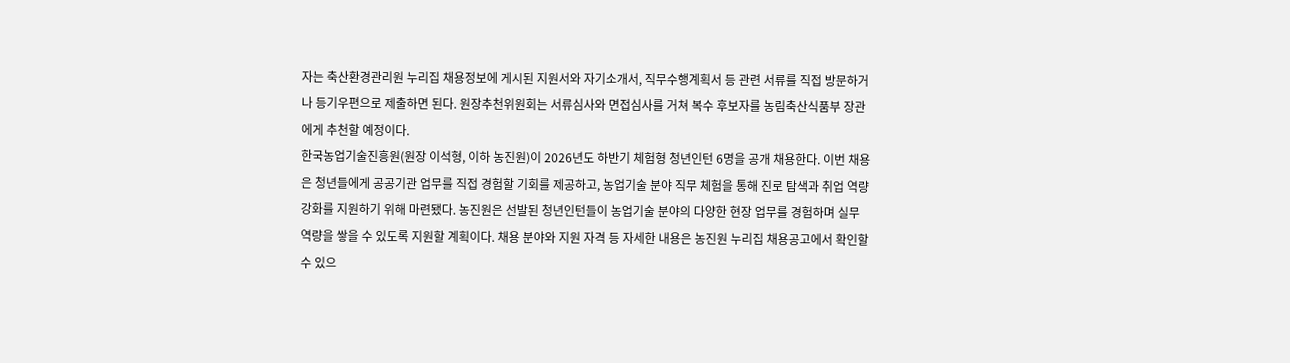자는 축산환경관리원 누리집 채용정보에 게시된 지원서와 자기소개서, 직무수행계획서 등 관련 서류를 직접 방문하거나 등기우편으로 제출하면 된다. 원장추천위원회는 서류심사와 면접심사를 거쳐 복수 후보자를 농림축산식품부 장관에게 추천할 예정이다.
한국농업기술진흥원(원장 이석형, 이하 농진원)이 2026년도 하반기 체험형 청년인턴 6명을 공개 채용한다. 이번 채용은 청년들에게 공공기관 업무를 직접 경험할 기회를 제공하고, 농업기술 분야 직무 체험을 통해 진로 탐색과 취업 역량 강화를 지원하기 위해 마련됐다. 농진원은 선발된 청년인턴들이 농업기술 분야의 다양한 현장 업무를 경험하며 실무 역량을 쌓을 수 있도록 지원할 계획이다. 채용 분야와 지원 자격 등 자세한 내용은 농진원 누리집 채용공고에서 확인할 수 있으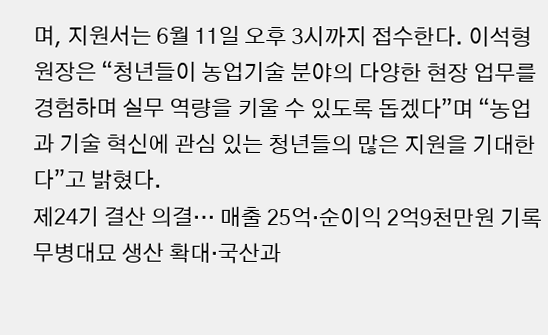며, 지원서는 6월 11일 오후 3시까지 접수한다. 이석형 원장은 “청년들이 농업기술 분야의 다양한 현장 업무를 경험하며 실무 역량을 키울 수 있도록 돕겠다”며 “농업과 기술 혁신에 관심 있는 청년들의 많은 지원을 기대한다”고 밝혔다.
제24기 결산 의결… 매출 25억·순이익 2억9천만원 기록 무병대묘 생산 확대·국산과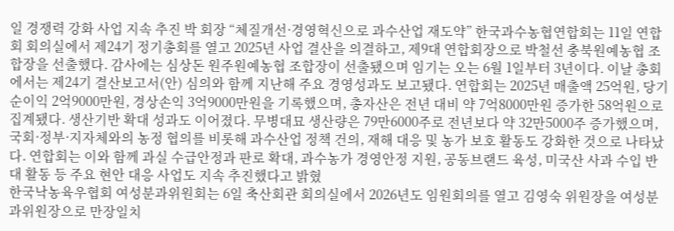일 경쟁력 강화 사업 지속 추진 박 회장 “체질개선·경영혁신으로 과수산업 재도약” 한국과수농협연합회는 11일 연합회 회의실에서 제24기 정기총회를 열고 2025년 사업 결산을 의결하고, 제9대 연합회장으로 박철선 충북원예농협 조합장을 선출했다. 감사에는 심상돈 원주원예농협 조합장이 선출됐으며 임기는 오는 6월 1일부터 3년이다. 이날 총회에서는 제24기 결산보고서(안) 심의와 함께 지난해 주요 경영성과도 보고됐다. 연합회는 2025년 매출액 25억원, 당기순이익 2억9000만원, 경상손익 3억9000만원을 기록했으며, 총자산은 전년 대비 약 7억8000만원 증가한 58억원으로 집계됐다. 생산기반 확대 성과도 이어졌다. 무병대묘 생산량은 79만6000주로 전년보다 약 32만5000주 증가했으며, 국회·정부·지자체와의 농정 협의를 비롯해 과수산업 정책 건의, 재해 대응 및 농가 보호 활동도 강화한 것으로 나타났다. 연합회는 이와 함께 과실 수급안정과 판로 확대, 과수농가 경영안정 지원, 공동브랜드 육성, 미국산 사과 수입 반대 활동 등 주요 현안 대응 사업도 지속 추진했다고 밝혔
한국낙농육우협회 여성분과위원회는 6일 축산회관 회의실에서 2026년도 임원회의를 열고 김영숙 위원장을 여성분과위원장으로 만장일치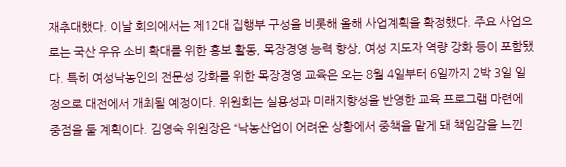재추대했다. 이날 회의에서는 제12대 집행부 구성을 비롯해 올해 사업계획을 확정했다. 주요 사업으로는 국산 우유 소비 확대를 위한 홍보 활동, 목장경영 능력 향상, 여성 지도자 역량 강화 등이 포함됐다. 특히 여성낙농인의 전문성 강화를 위한 목장경영 교육은 오는 8월 4일부터 6일까지 2박 3일 일정으로 대전에서 개최될 예정이다. 위원회는 실용성과 미래지향성을 반영한 교육 프로그램 마련에 중점을 둘 계획이다. 김영숙 위원장은 “낙농산업이 어려운 상황에서 중책을 맡게 돼 책임감을 느낀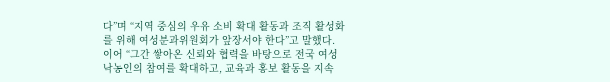다”며 “지역 중심의 우유 소비 확대 활동과 조직 활성화를 위해 여성분과위원회가 앞장서야 한다”고 말했다. 이어 “그간 쌓아온 신뢰와 협력을 바탕으로 전국 여성낙농인의 참여를 확대하고, 교육과 홍보 활동을 지속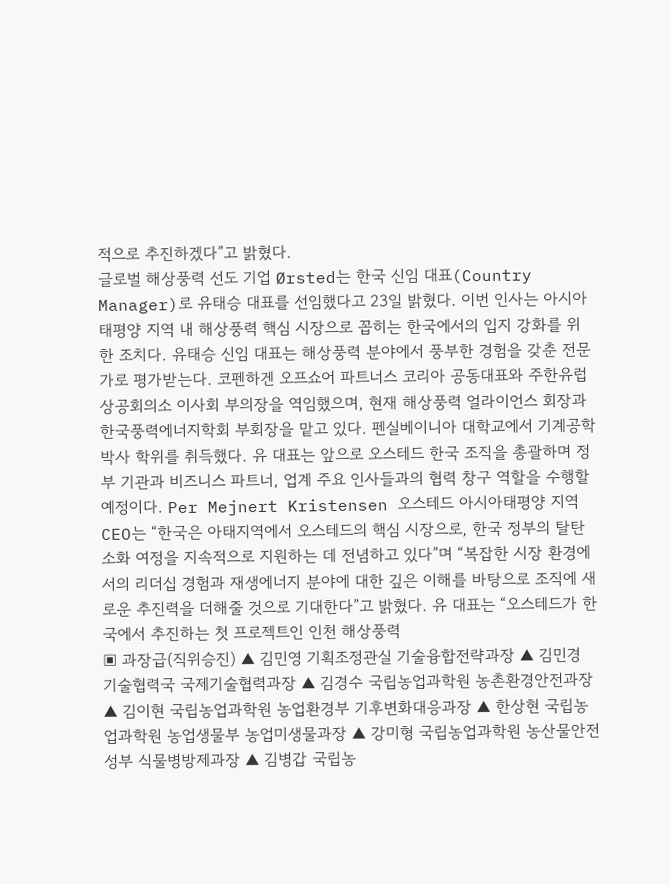적으로 추진하겠다”고 밝혔다.
글로벌 해상풍력 선도 기업 Ørsted는 한국 신임 대표(Country Manager)로 유태승 대표를 선임했다고 23일 밝혔다. 이번 인사는 아시아태평양 지역 내 해상풍력 핵심 시장으로 꼽히는 한국에서의 입지 강화를 위한 조치다. 유태승 신임 대표는 해상풍력 분야에서 풍부한 경험을 갖춘 전문가로 평가받는다. 코펜하겐 오프쇼어 파트너스 코리아 공동대표와 주한유럽상공회의소 이사회 부의장을 역임했으며, 현재 해상풍력 얼라이언스 회장과 한국풍력에너지학회 부회장을 맡고 있다. 펜실베이니아 대학교에서 기계공학 박사 학위를 취득했다. 유 대표는 앞으로 오스테드 한국 조직을 총괄하며 정부 기관과 비즈니스 파트너, 업계 주요 인사들과의 협력 창구 역할을 수행할 예정이다. Per Mejnert Kristensen 오스테드 아시아태평양 지역 CEO는 “한국은 아태지역에서 오스테드의 핵심 시장으로, 한국 정부의 탈탄소화 여정을 지속적으로 지원하는 데 전념하고 있다”며 “복잡한 시장 환경에서의 리더십 경험과 재생에너지 분야에 대한 깊은 이해를 바탕으로 조직에 새로운 추진력을 더해줄 것으로 기대한다”고 밝혔다. 유 대표는 “오스테드가 한국에서 추진하는 첫 프로젝트인 인천 해상풍력
▣ 과장급(직위승진) ▲ 김민영 기획조정관실 기술융합전략과장 ▲ 김민경 기술협력국 국제기술협력과장 ▲ 김경수 국립농업과학원 농촌환경안전과장 ▲ 김이현 국립농업과학원 농업환경부 기후변화대응과장 ▲ 한상현 국립농업과학원 농업생물부 농업미생물과장 ▲ 강미형 국립농업과학원 농산물안전성부 식물병방제과장 ▲ 김병갑 국립농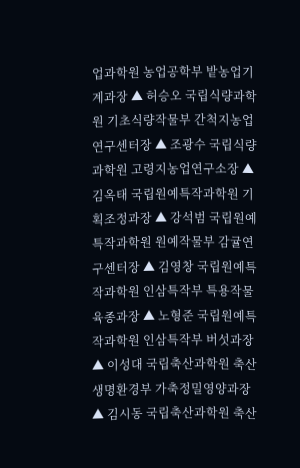업과학원 농업공학부 밭농업기계과장 ▲ 허승오 국립식량과학원 기초식량작물부 간척지농업연구센터장 ▲ 조광수 국립식량과학원 고령지농업연구소장 ▲ 김옥태 국립원예특작과학원 기획조정과장 ▲ 강석범 국립원예특작과학원 원예작물부 감귤연구센터장 ▲ 김영창 국립원예특작과학원 인삼특작부 특용작물육종과장 ▲ 노형준 국립원예특작과학원 인삼특작부 버섯과장 ▲ 이성대 국립축산과학원 축산생명환경부 가축정밀영양과장 ▲ 김시동 국립축산과학원 축산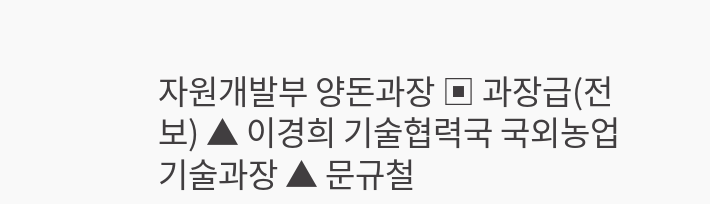자원개발부 양돈과장 ▣ 과장급(전보) ▲ 이경희 기술협력국 국외농업기술과장 ▲ 문규철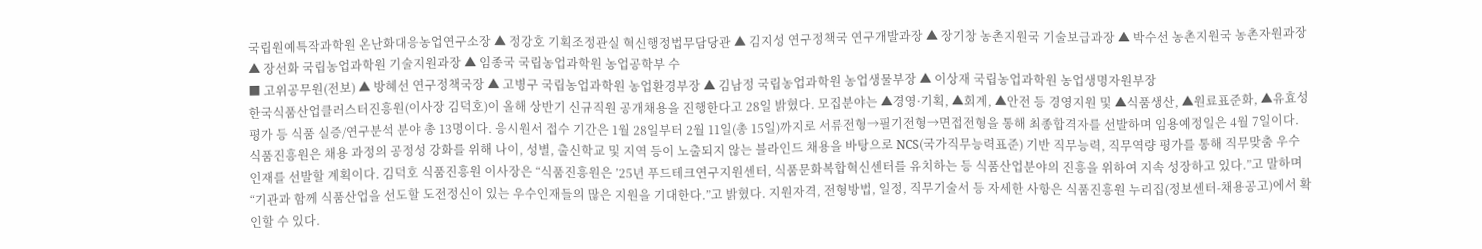국립원예특작과학원 온난화대응농업연구소장 ▲ 정강호 기획조정관실 혁신행정법무담당관 ▲ 김지성 연구정책국 연구개발과장 ▲ 장기창 농촌지원국 기술보급과장 ▲ 박수선 농촌지원국 농촌자원과장 ▲ 장선화 국립농업과학원 기술지원과장 ▲ 임종국 국립농업과학원 농업공학부 수
■ 고위공무원(전보) ▲ 방혜선 연구정책국장 ▲ 고병구 국립농업과학원 농업환경부장 ▲ 김남정 국립농업과학원 농업생물부장 ▲ 이상재 국립농업과학원 농업생명자원부장
한국식품산업클러스터진흥원(이사장 김덕호)이 올해 상반기 신규직원 공개채용을 진행한다고 28일 밝혔다. 모집분야는 ▲경영·기획, ▲회계, ▲안전 등 경영지원 및 ▲식품생산, ▲원료표준화, ▲유효성평가 등 식품 실증/연구분석 분야 총 13명이다. 응시원서 접수 기간은 1월 28일부터 2월 11일(총 15일)까지로 서류전형→필기전형→면접전형을 통해 최종합격자를 선발하며 임용예정일은 4월 7일이다. 식품진흥원은 채용 과정의 공정성 강화를 위해 나이, 성별, 출신학교 및 지역 등이 노출되지 않는 블라인드 채용을 바탕으로 NCS(국가직무능력표준) 기반 직무능력, 직무역량 평가를 통해 직무맞춤 우수 인재를 선발할 계획이다. 김덕호 식품진흥원 이사장은 “식품진흥원은 ’25년 푸드테크연구지원센터, 식품문화복합혁신센터를 유치하는 등 식품산업분야의 진흥을 위하여 지속 성장하고 있다.”고 말하며 “기관과 함께 식품산업을 선도할 도전정신이 있는 우수인재들의 많은 지원을 기대한다.”고 밝혔다. 지원자격, 전형방법, 일정, 직무기술서 등 자세한 사항은 식품진흥원 누리집(정보센터-채용공고)에서 확인할 수 있다.